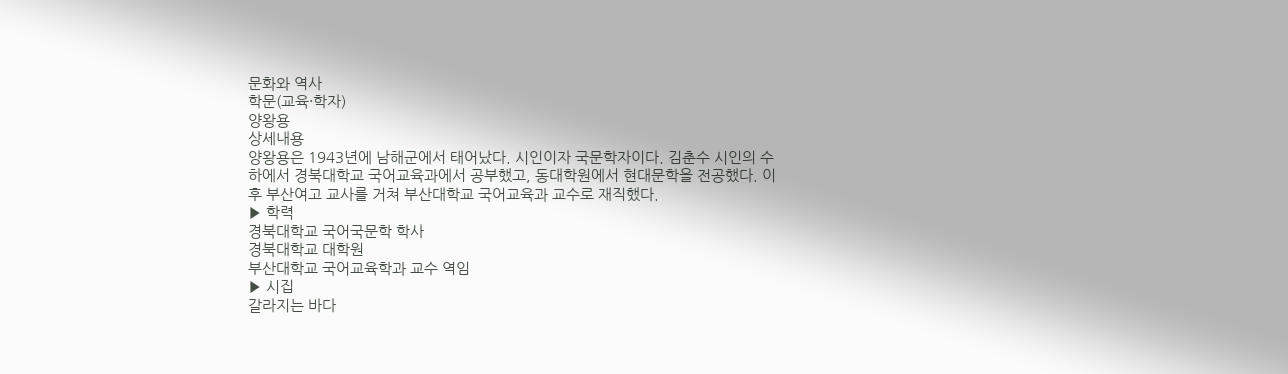문화와 역사
학문(교육·학자)
양왕용
상세내용
양왕용은 1943년에 남해군에서 태어났다. 시인이자 국문학자이다. 김춘수 시인의 수하에서 경북대학교 국어교육과에서 공부했고, 동대학원에서 현대문학을 전공했다. 이후 부산여고 교사를 거쳐 부산대학교 국어교육과 교수로 재직했다.
▶ 학력
경북대학교 국어국문학 학사
경북대학교 대학원
부산대학교 국어교육학과 교수 역임
▶ 시집
갈라지는 바다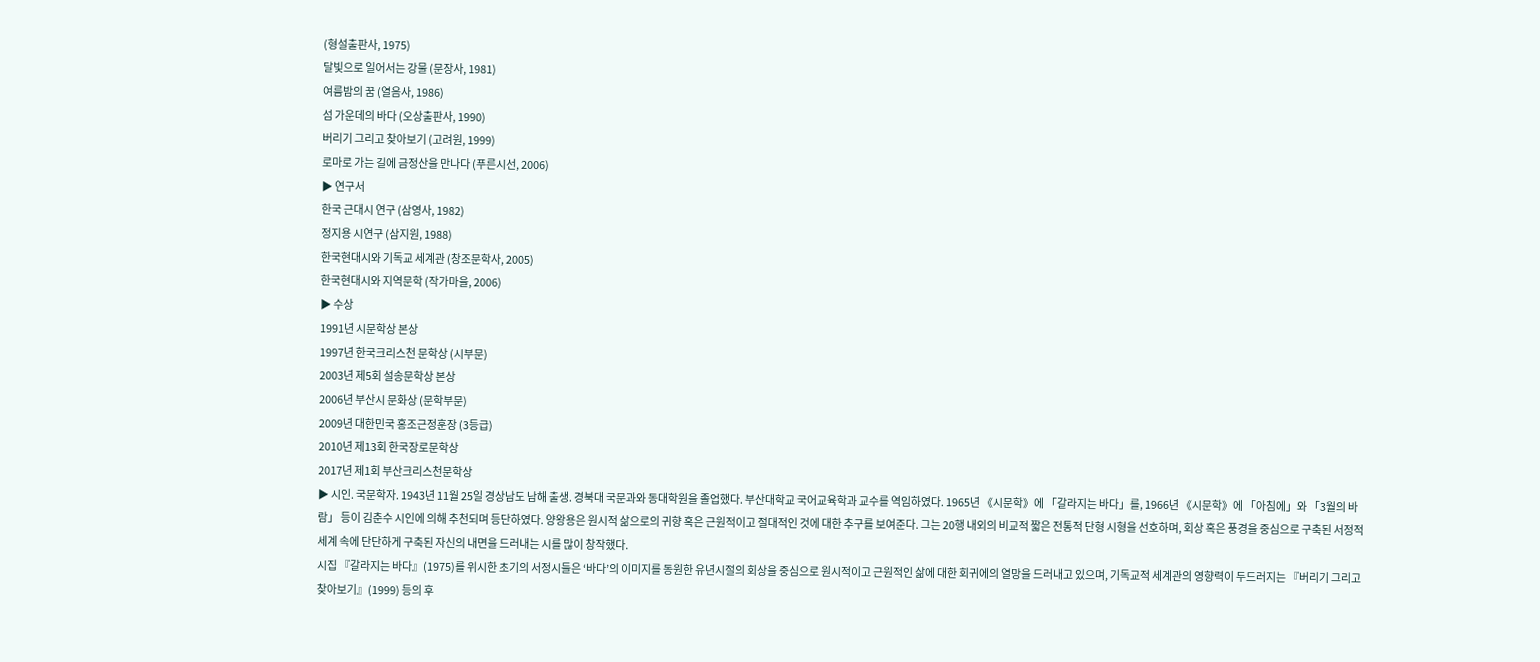(형설출판사, 1975)
달빛으로 일어서는 강물 (문장사, 1981)
여름밤의 꿈 (열음사, 1986)
섬 가운데의 바다 (오상출판사, 1990)
버리기 그리고 찾아보기 (고려원, 1999)
로마로 가는 길에 금정산을 만나다 (푸른시선, 2006)
▶ 연구서
한국 근대시 연구 (삼영사, 1982)
정지용 시연구 (삼지원, 1988)
한국현대시와 기독교 세계관 (창조문학사, 2005)
한국현대시와 지역문학 (작가마을, 2006)
▶ 수상
1991년 시문학상 본상
1997년 한국크리스천 문학상 (시부문)
2003년 제5회 설송문학상 본상
2006년 부산시 문화상 (문학부문)
2009년 대한민국 홍조근정훈장 (3등급)
2010년 제13회 한국장로문학상
2017년 제1회 부산크리스천문학상
▶ 시인. 국문학자. 1943년 11월 25일 경상남도 남해 출생. 경북대 국문과와 동대학원을 졸업했다. 부산대학교 국어교육학과 교수를 역임하였다. 1965년 《시문학》에 「갈라지는 바다」를, 1966년 《시문학》에 「아침에」와 「3월의 바람」 등이 김춘수 시인에 의해 추천되며 등단하였다. 양왕용은 원시적 삶으로의 귀향 혹은 근원적이고 절대적인 것에 대한 추구를 보여준다. 그는 20행 내외의 비교적 짧은 전통적 단형 시형을 선호하며, 회상 혹은 풍경을 중심으로 구축된 서정적 세계 속에 단단하게 구축된 자신의 내면을 드러내는 시를 많이 창작했다.
시집 『갈라지는 바다』(1975)를 위시한 초기의 서정시들은 ‘바다’의 이미지를 동원한 유년시절의 회상을 중심으로 원시적이고 근원적인 삶에 대한 회귀에의 열망을 드러내고 있으며, 기독교적 세계관의 영향력이 두드러지는 『버리기 그리고 찾아보기』(1999) 등의 후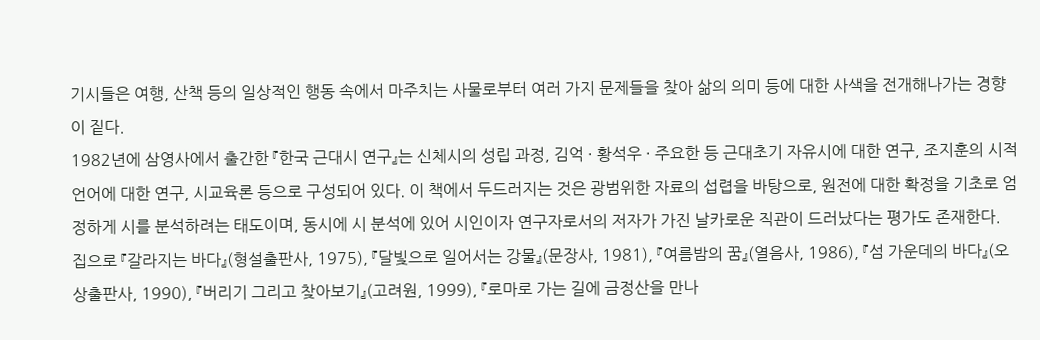기시들은 여행, 산책 등의 일상적인 행동 속에서 마주치는 사물로부터 여러 가지 문제들을 찾아 삶의 의미 등에 대한 사색을 전개해나가는 경향이 짙다.
1982년에 삼영사에서 출간한 『한국 근대시 연구』는 신체시의 성립 과정, 김억 · 황석우 · 주요한 등 근대초기 자유시에 대한 연구, 조지훈의 시적 언어에 대한 연구, 시교육론 등으로 구성되어 있다. 이 책에서 두드러지는 것은 광범위한 자료의 섭렵을 바탕으로, 원전에 대한 확정을 기초로 엄정하게 시를 분석하려는 태도이며, 동시에 시 분석에 있어 시인이자 연구자로서의 저자가 가진 날카로운 직관이 드러났다는 평가도 존재한다.
집으로 『갈라지는 바다』(형설출판사, 1975), 『달빛으로 일어서는 강물』(문장사, 1981), 『여름밤의 꿈』(열음사, 1986), 『섬 가운데의 바다』(오상출판사, 1990), 『버리기 그리고 찾아보기』(고려원, 1999), 『로마로 가는 길에 금정산을 만나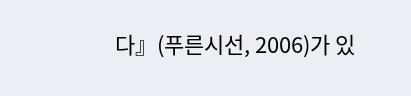다』(푸른시선, 2006)가 있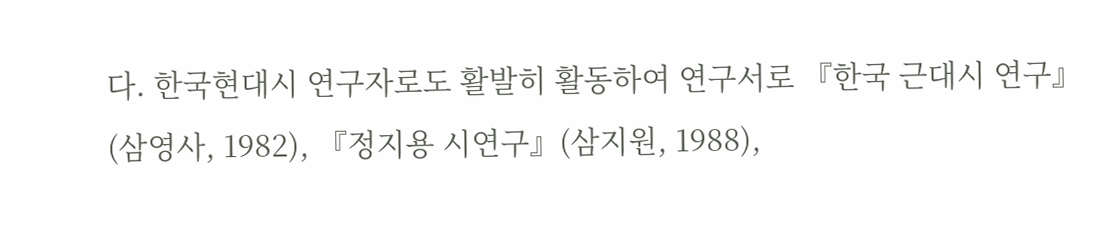다. 한국현대시 연구자로도 활발히 활동하여 연구서로 『한국 근대시 연구』(삼영사, 1982), 『정지용 시연구』(삼지원, 1988),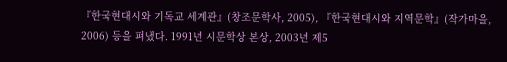『한국현대시와 기독교 세계관』(창조문학사, 2005), 『한국현대시와 지역문학』(작가마을, 2006) 등을 펴냈다. 1991년 시문학상 본상, 2003년 제5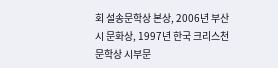회 설송문학상 본상, 2006년 부산시 문화상, 1997년 한국 크리스천 문학상 시부문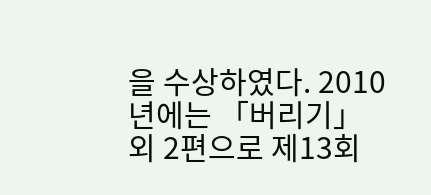을 수상하였다. 2010년에는 「버리기」 외 2편으로 제13회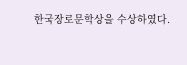한국장로문학상을 수상하였다.